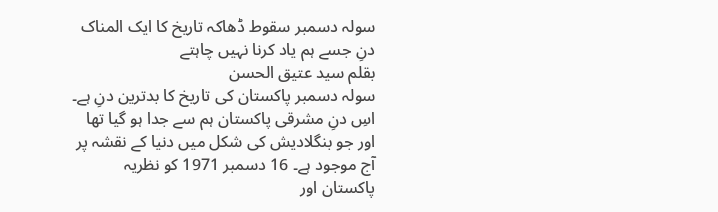سولہ دسمبر سقوط ڈھاکہ تاریخ کا ایک المناک دنِ جسے ہم یاد کرنا نہیں چاہتے
بقلم سید عتیق الحسن
سولہ دسمبر پاکستان کی تاریخ کا بدترین دنِ ہے۔ اسِ دنِ مشرقی پاکستان ہم سے جدا ہو گیا تھا اور جو بنگلادیش کی شکل میں دنیا کے نقشہ پر آج موجود ہے۔ 16 دسمبر 1971 کو نظریہ پاکستان اور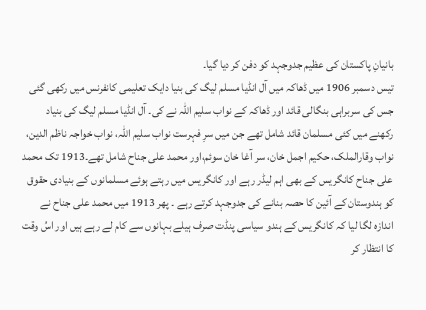بانیانِ پاکستان کی عظیم جدوجہد کو دفن کر دیا گیا۔
تیس دسمبر 1906 میں ڈھاکہ میں آل انڈیا مسلم لیگ کی بنیا دایک تعلیمی کانفرنس میں رکھی گئی جس کی سربراہی بنگالی قائد اور ڈھاکہ کے نواب سلیم اللہ نے کی۔ آل انڈیا مسلم لیگ کی بنیاد رکھنے میں کئی مسلمان قائد شامل تھے جن میں سرِ فہرست نواب سلیم اللہ، نواب خواجہ ناظم الدین، نواب وقارالملک، حکیم اجمل خان، سر آغا خان سوئم،اور محمد علی جناح شامل تھے۔1913 تک محمد علی جناح کانگریس کے بھی اہم لیڈر رہے اور کانگریس میں رہتے ہوئے مسلمانوں کے بنیادی حقوق کو ہندوستان کے آئین کا حصہ بنانے کی جدوجہد کرتے رہے ۔ پھر 1913 میں محمد علی جناح نے اندازہ لگا لیا کہ کانگریس کے ہندو سیاسی پنڈت صرف ہیلے بہانوں سے کام لے رہے ہیں اور اسُ وقت کا انتظار کر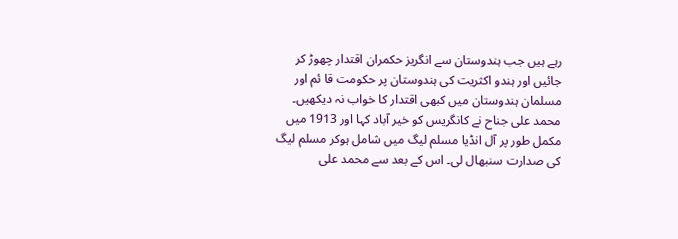رہے ہیں جب ہندوستان سے انگریز حکمران اقتدار چھوڑ کر جائیں اور ہندو اکثریت کی ہندوستان پر حکومت قا ئم اور مسلمان ہندوستان میں کبھی اقتدار کا خواب نہ دیکھیں۔
محمد علی جناح نے کانگریس کو خیر آباد کہا اور 1913 میں مکمل طور پر آل انڈیا مسلم لیگ میں شامل ہوکر مسلم لیگ کی صدارت سنبھال لی۔ اس کے بعد سے محمد علی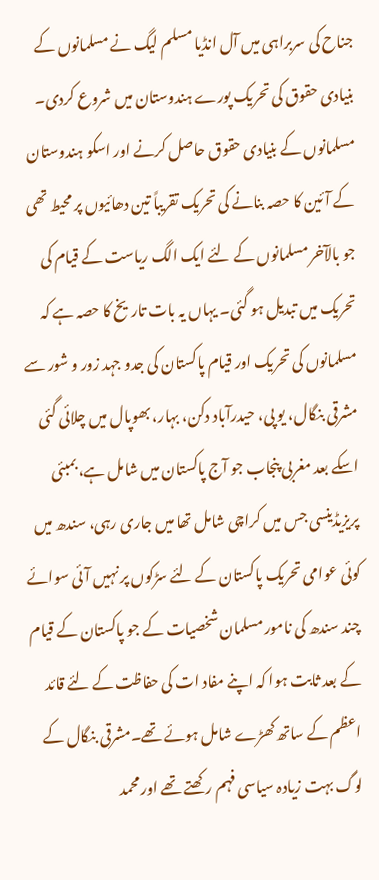جناح کی سربراہی میں آل انڈیا مسلم لیگ نے مسلمانوں کے بنیادی حقوق کی تحریک پورے ہندوستان میں شروع کردی۔ مسلمانوں کے بنیادی حقوق حاصل کرنے اور اسکو ہندوستان کے آئین کا حصہ بنانے کی تحریک تقریباً تین دھائیوں پر محیط تھی جو بالآخر مسلمانوں کے لئے ایک الگ ریاست کے قیام کی تحریک میں تبدیل ہو گئی۔ یہاں یہ بات تاریخ کا حصہ ہے کہ مسلمانوں کی تحریک اور قیام پاکستان کی جدو جہد زور و شور سے مشرقی بنگال، یو پی، حیدرآباد دکن، بہار، بھوپال میں چلائی گئی اسکے بعد مغربی پنجاب جو آج پاکستان میں شامل ہے، بمبئی پریزیڈینسی جس میں کراچی شامل تھا میں جاری رہی، سندھ میں کوئی عوامی تحریک پاکستان کے لئے سڑکوں پر نہیں آئی سوائے چند سندھ کی نامور مسلمان شخصیات کے جو پاکستان کے قیام کے بعد ثابت ہوا کہ اپنے مفاد ات کی حفاظت کے لئے قائد اعظم کے ساتھ کھڑے شامل ہوئے تھے۔مشرقی بنگال کے لوگ بہت زیادہ سیاسی فہم رکھتے تھے اور محمد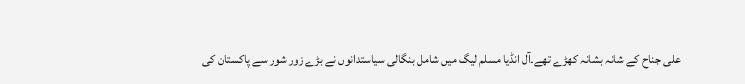علی جناح کے شانہ بشانہ کھڑے تھے۔آل انڈیا مسلم لیگ میں شامل بنگالی سیاستدانوں نے بڑے زور شور سے پاکستان کی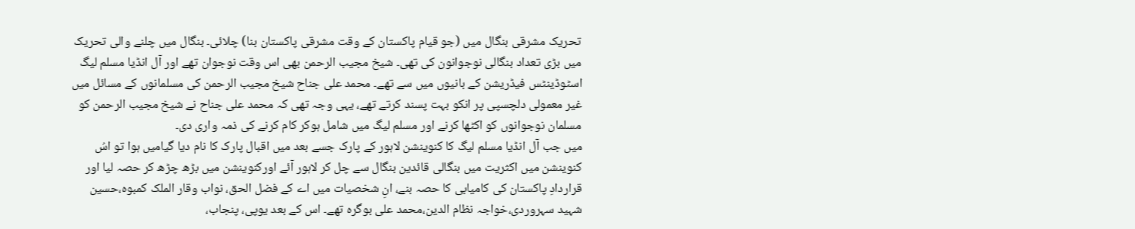تحریک مشرقی بنگال میں (جو قیام پاکستان کے وقت مشرقی پاکستان بنا) چلائی۔ بنگال میں چلنے والی تحریک میں بڑی تعداد بنگالی نوجوانون کی تھی۔ شیخ مجیب الرحمن بھی اس وقت نوجوان تھے اور آل انڈیا مسلم لیگ اسٹوڈینٹس فیڈریشن کے بانیوں میں سے تھے۔ محمد علی جناح شیخ مجیب الرحمن کی مسلمانوں کے مسائل میں غیر معمولی دلچسپی پر انکو بہت پسند کرتے تھے، یہی وجہ تھی کہ محمد علی جناح نے شیخ مجیب الرحمن کو مسلمان نوجوانوں کو اکٹھا کرنے اور مسلم لیگ میں شامل ہوکر کام کرنے کی ذمہ واری دی۔
میں جب آل انڈیا مسلم لیگ کا کنوینشن لاہور کے پارک جسے بعد میں اقبال پارک کا نام دیا گیامیں ہوا تو اسُ کنوینشن میں اکثریت میں بنگالی قائدین بنگال سے چل کر لاہور آئے اورکنوینشن میں بڑھ چڑھ کر حصہ لیا اور قراردادِ پاکستان کی کامیابی کا حصہ بنے، انِ شخصیات میں اے کے فضل الحق، نواب وقار الملک کمبوہ،حسین شہید سہروردی،خواجہ نظام الدین،محمد علی بوگرہ تھے۔ اس کے بعد یوپی، پنجاب،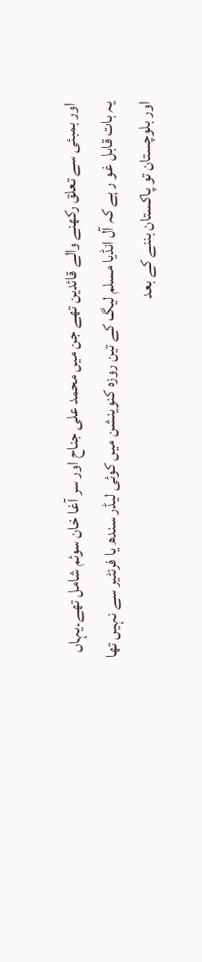اور بمبئی سے تعلق رکھنے والے قائدین تھے جن میں محمد علی جناح اور سر آغا خان سوئم شامل تھے۔یہاں یہ بات قابل غو ر ہے کہ آل انڈیا مسلم لیگ کے تین روزہ کنوینشن میں کوئی لیڈر سندھ یا فرنٹیر سے نہیں تھا اور بلوچستان تو پاکستان بننے کے بعد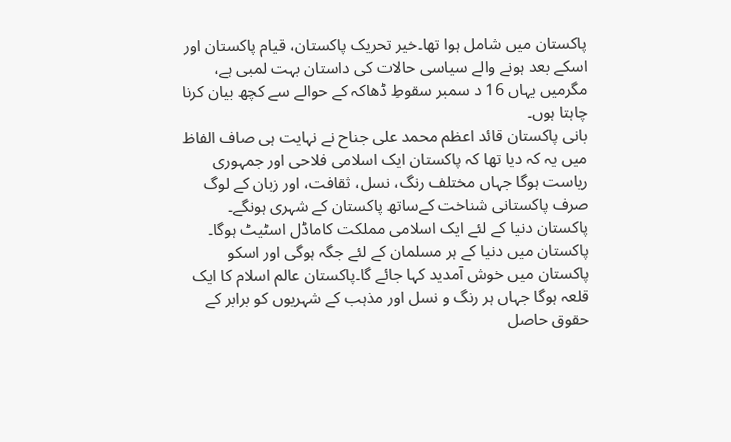پاکستان میں شامل ہوا تھا۔خیر تحریک پاکستان، قیام پاکستان اور اسکے بعد ہونے والے سیاسی حالات کی داستان بہت لمبی ہے، مگرمیں یہاں 16 د سمبر سقوطِ ڈھاکہ کے حوالے سے کچھ بیان کرنا چاہتا ہوں۔
بانی پاکستان قائد اعظم محمد علی جناح نے نہایت ہی صاف الفاظ میں یہ کہ دیا تھا کہ پاکستان ایک اسلامی فلاحی اور جمہوری ریاست ہوگا جہاں مختلف رنگ، نسل، ثقافت، اور زبان کے لوگ صرف پاکستانی شناخت کےساتھ پاکستان کے شہری ہونگے۔ پاکستان دنیا کے لئے ایک اسلامی مملکت کاماڈل اسٹیٹ ہوگا۔ پاکستان میں دنیا کے ہر مسلمان کے لئے جگہ ہوگی اور اسکو پاکستان میں خوش آمدید کہا جائے گا۔پاکستان عالم اسلام کا ایک قلعہ ہوگا جہاں ہر رنگ و نسل اور مذہب کے شہریوں کو برابر کے حقوق حاصل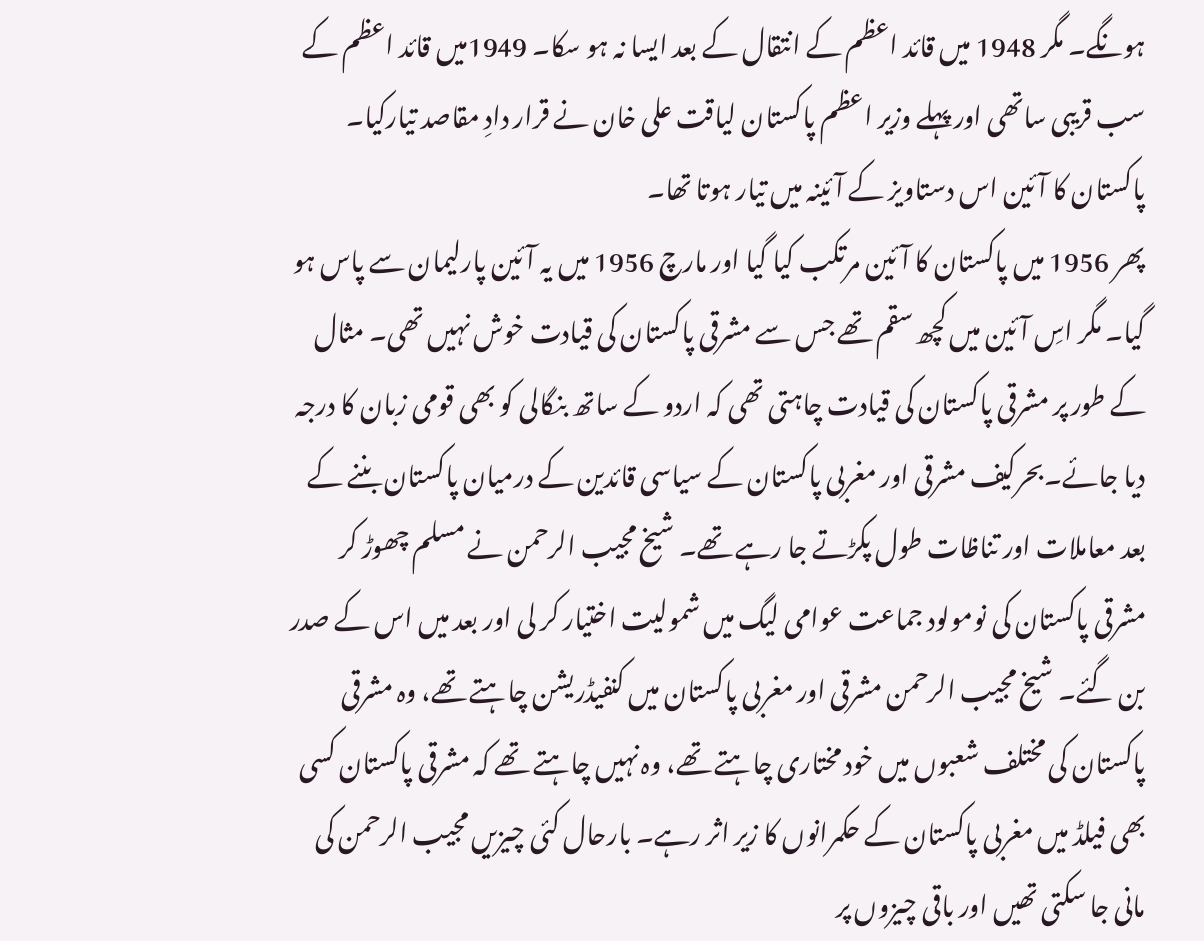ہونگے۔ مگر 1948 میں قائد اعظم کے انتقال کے بعد ایسا نہ ہو سکا۔ 1949میں قائد اعظم کے سب قریبی ساتھی اور پہلے وزیر اعظم پاکستان لیاقت علی خان نے قرار دادِ مقاصد تیارکیا۔ پاکستان کا آئین اس دستاویز کے آئینہ میں تیار ہوتا تھا۔
پھر 1956 میں پاکستان کا آئین مرتکب کیا گیا اور مارچ 1956 میں یہ آئین پارلیمان سے پاس ہو گیا۔ مگر اسِ آئین میں کچھ سقم تھے جس سے مشرقی پاکستان کی قیادت خوش نہیں تھی۔ مثال کے طور پر مشرقی پاکستان کی قیادت چاہتی تھی کہ اردو کے ساتھ بنگالی کو بھی قومی زبان کا درجہ دیا جائے۔بحرکیف مشرقی اور مغربی پاکستان کے سیاسی قائدین کے درمیان پاکستان بننے کے بعد معاملات اور تناظات طول پکڑتے جا رہے تھے۔ شیخ مجیب الرحمن نے مسلم چھوڑ کر مشرقی پاکستان کی نومولود جماعت عوامی لیگ میں شمولیت اختیار کر لی اور بعد میں اس کے صدر بن گئے۔ شیخ مجیب الرحمن مشرقی اور مغربی پاکستان میں کنفیڈریشن چاہتے تھے، وہ مشرقی پاکستان کی مختلف شعبوں میں خود مختاری چاہتے تھے، وہ نہیں چاہتے تھے کہ مشرقی پاکستان کسی بھی فیلڈ میں مغربی پاکستان کے حکمرانوں کا زیر اثر رہے۔ بارحال کئی چیزیں مجیب الرحمن کی مانی جا سکتی تھیں اور باقی چیزوں پر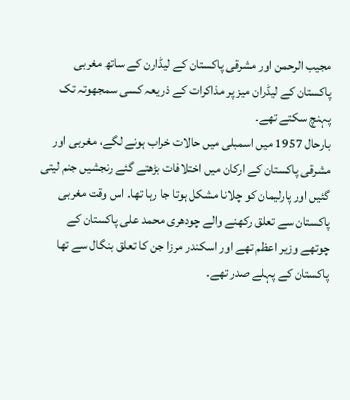مجیب الرحمن اور مشرقی پاکستان کے لیڈارن کے ساتھ مغربی پاکستان کے لیڈران میز پر مذاکرات کے ذریعہ کسی سمجھوتہ تک پہنچ سکتے تھے۔
بارحال 1957 میں اسمبلی میں حالات خراب ہونے لگے، مغربی اور مشرقی پاکستان کے ارکان میں اختلافات بڑھتے گئے رنجشیں جنم لیتی گئیں اور پارلیمان کو چلانا مشکل ہوتا جا رہا تھا۔ اس وقت مغربی پاکستان سے تعلق رکھنے والے چودھری محمد علی پاکستان کے چوتھے وزیر اعظم تھے اور اسکندر مرزا جن کا تعلق بنگال سے تھا پاکستان کے پہلے صدر تھے۔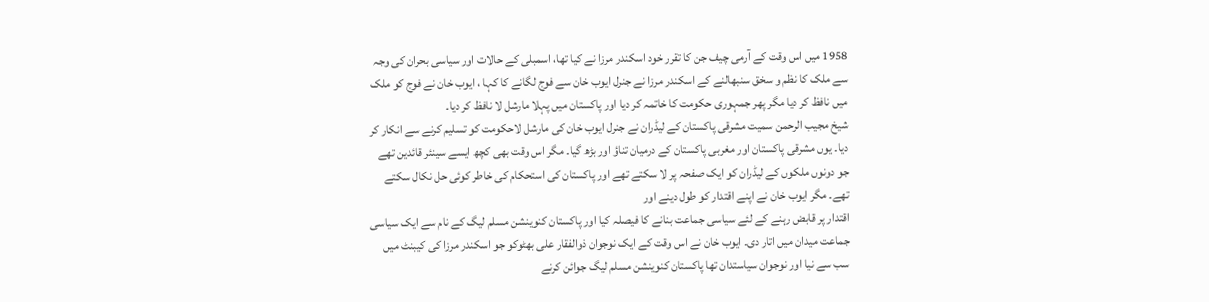1958 میں اس وقت کے آرمی چیف جن کا تقرر خود اسکندر مرزا نے کیا تھا، اسمبلی کے حالات اور سیاسی بحران کی وجہ سے ملک کا نظم و سخق سنبھالنے کے اسکندر مرزا نے جنرل ایوب خان سے فوج لگانے کا کہا ، ایوب خان نے فوج کو ملک میں نافظ کر دیا مگر پھر جمہوری حکومت کا خاتمہ کر دیا اور پاکستان میں پہلا مارشل لا نافظ کر دیا۔
شیخ مجیب الرحمن سمیت مشرقی پاکستان کے لیڈران نے جنرل ایوب خان کی مارشل لاحکومت کو تسلیم کرنے سے انکار کر دیا۔ یوں مشرقی پاکستان اور مغربی پاکستان کے درمیان تناؤ اور بڑھ گیا۔ مگر اس وقت بھی کچھ ایسے سینئر قائدین تھے جو دونوں ملکوں کے لیڈران کو ایک صفحہ پر لا سکتے تھے اور پاکستان کی استحکام کی خاطر کوئی حل نکال سکتے تھے۔ مگر ایوب خان نے اپنے اقتدار کو طول دینے اور
اقتدار پر قابض رہنے کے لئے سیاسی جماعت بنانے کا فیصلہ کیا اور پاکستان کنوینشن مسلم لیگ کے نام سے ایک سیاسی جماعت میدان میں اتار دی۔ ایوب خان نے اس وقت کے ایک نوجوان ذوالفقار علی بھٹوکو جو اسکندر مرزا کی کیبنٹ میں سب سے نیا اور نوجوان سیاستدان تھا پاکستان کنوینشن مسلم لیگ جوائن کرنے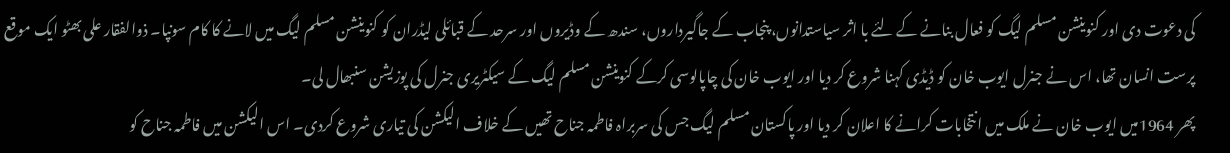کی دعوت دی اور کنوینشن مسلم لیگ کو فعال بنانے کے لئے با اثر سیاستدانوں، پنجاب کے جاگیرداروں، سندھ کے وڈیروں اور سرحد کے قبائلی لیڈران کو کنوینشن مسلم لیگ میں لانے کا کام سونپا۔ ذوالفقار علی بھٹو ایک موقع پرست انسان تھا، اس نے جنرل ایوب خان کو ڈیڈی کہنا شروع کر دیا اور ایوب خان کی چاپالوسی کرکے کنوینشن مسلم لیگ کے سیکٹریری جنرل کی پوزیشن سنبھال لی۔
پھر 1964میں ایوب خان نے ملک میں انتخابات کرانے کا اعلان کر دیا اور پاکستان مسلم لیگ جس کی سربراہ فاطمہ جناح تھیں کے خلاف الیکشن کی تیاری شروع کردی۔ اس الیکشن میں فاطمہ جناح کو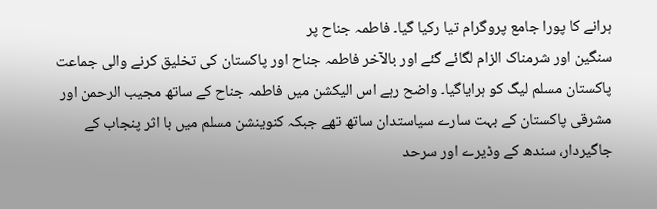ہرانے کا پورا جامع پروگرام تیا رکیا گیا۔ فاطمہ جناح پر
سنگین اور شرمناک الزام لگائے گئے اور بالآخر فاطمہ جناح اور پاکستان کی تخلیق کرنے والی جماعت پاکستان مسلم لیگ کو ہرایاگیا۔ واضح رہے اس الیکشن میں فاطمہ جناح کے ساتھ مجیب الرحمن اور مشرقی پاکستان کے بہت سارے سیاستدان ساتھ تھے جبکہ کنوینشن مسلم میں با اثر پنجاب کے جاگیردار، سندھ کے وڈیرے اور سرحد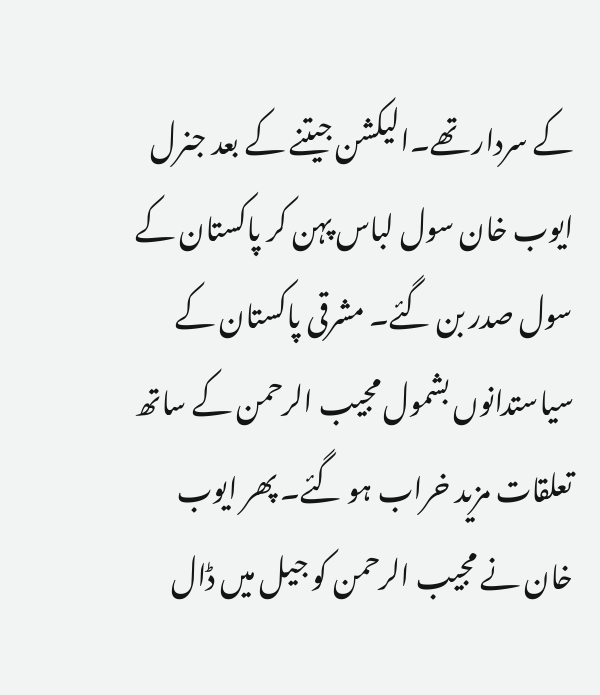کے سردار تھے۔الیکشن جیتنے کے بعد جنرل ایوب خان سول لباس پہن کر پاکستان کے سول صدر بن گئے۔ مشرقی پاکستان کے سیاستدانوں بشمول مجیب الرحمن کے ساتھ تعلقات مزید خراب ہو گئے۔ پھر ایوب خان نے مجیب الرحمن کو جیل میں ڈال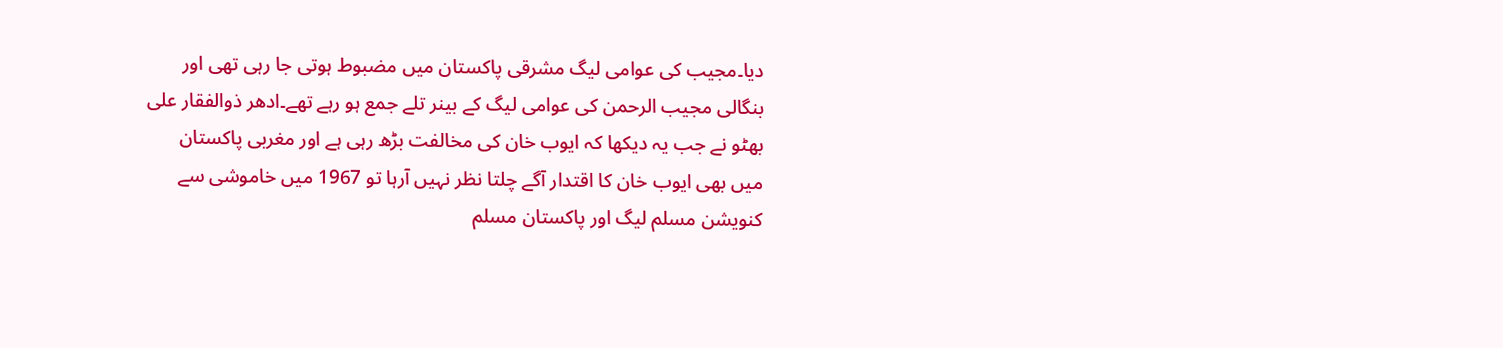دیا۔مجیب کی عوامی لیگ مشرقی پاکستان میں مضبوط ہوتی جا رہی تھی اور بنگالی مجیب الرحمن کی عوامی لیگ کے بینر تلے جمع ہو رہے تھے۔ادھر ذوالفقار علی بھٹو نے جب یہ دیکھا کہ ایوب خان کی مخالفت بڑھ رہی ہے اور مغربی پاکستان میں بھی ایوب خان کا اقتدار آگے چلتا نظر نہیں آرہا تو 1967 میں خاموشی سے کنویشن مسلم لیگ اور پاکستان مسلم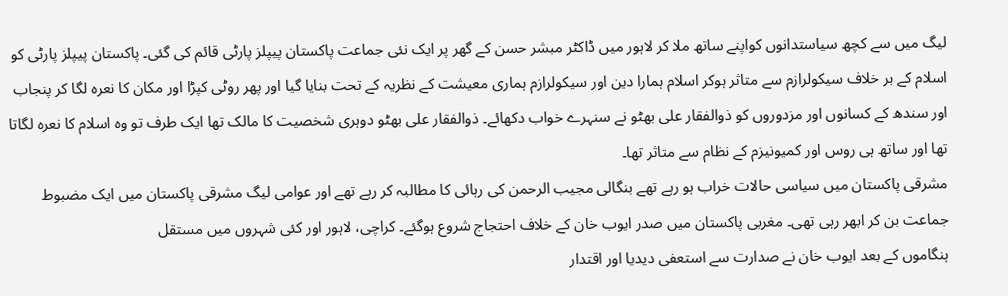لیگ میں سے کچھ سیاستدانوں کواپنے ساتھ ملا کر لاہور میں ڈاکٹر مبشر حسن کے گھر پر ایک نئی جماعت پاکستان پیپلز پارٹی قائم کی گئی۔ پاکستان پیپلز پارٹی کو اسلام کے بر خلاف سیکولرازم سے متاثر ہوکر اسلام ہمارا دین اور سیکولرازم ہماری معیشت کے نظریہ کے تحت بنایا گیا اور پھر روٹی کپڑا اور مکان کا نعرہ لگا کر پنجاب اور سندھ کے کسانوں اور مزدوروں کو ذوالفقار علی بھٹو نے سنہرے خواب دکھائے۔ ذوالفقار علی بھٹو دوہری شخصیت کا مالک تھا ایک طرف تو وہ اسلام کا نعرہ لگاتا تھا اور ساتھ ہی روس اور کمیونیزم کے نظام سے متاثر تھا۔
مشرقی پاکستان میں سیاسی حالات خراب ہو رہے تھے بنگالی مجیب الرحمن کی رہائی کا مطالبہ کر رہے تھے اور عوامی لیگ مشرقی پاکستان میں ایک مضبوط جماعت بن کر ابھر رہی تھی۔ مغربی پاکستان میں صدر ایوب خان کے خلاف احتجاج شروع ہوگئے۔ کراچی، لاہور اور کئی شہروں میں مستقل
ہنگاموں کے بعد ایوب خان نے صدارت سے استعفی دیدیا اور اقتدار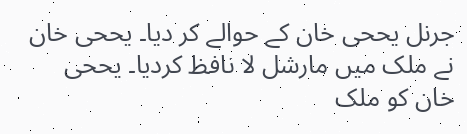جرنل یححی خان کے حوالے کر دیا۔ یححی خان نے ملک میں مارشل لا نافظ کردیا۔ یححی خان کو ملک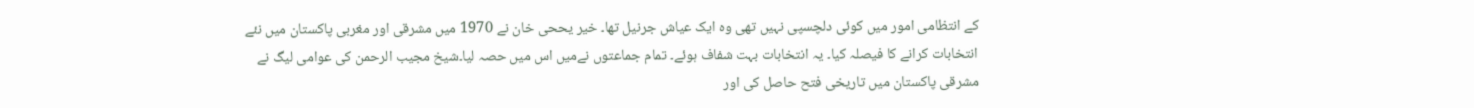کے انتظامی امور میں کوئی دلچسپی نہیں تھی وہ ایک عیاش جرنیل تھا۔ خیر یححی خان نے 1970 میں مشرقی اور مغربی پاکستان میں نئے انتخابات کرانے کا فیصلہ کیا۔ یہ انتخابات بہت شفاف ہوئے۔ تمام جماعتوں نےمیں اس میں حصہ لیا۔شیخ مجیب الرحمن کی عوامی لیگ نے مشرقی پاکستان میں تاریخی فتح حاصل کی اور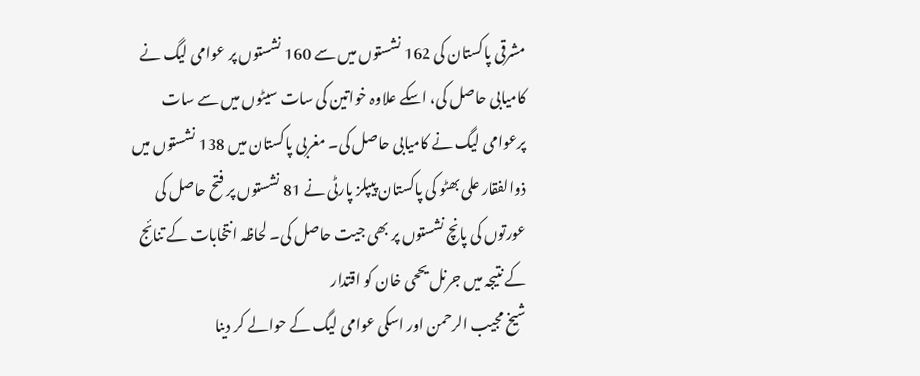مشرقی پاکستان کی 162 نشستوں میں سے 160 نشستوں پر عوامی لیگ نے کامیابی حاصل کی، اسکے علاوہ خواتین کی سات سیٹوں میں سے سات پرعوامی لیگ نے کامیابی حاصل کی۔ مغربی پاکستان میں 138 نشستوں میں ذوالفقار علی بھٹو کی پاکستان پیپلز پارٹی نے 81 نشستوں پر فتح حاصل کی عورتوں کی پانچ نشستوں پر بھی جیت حاصل کی۔ لحاظہ انتخابات کے تنائج کے نتیجہ میں جرنل یححی خان کو اقتدار
شیخ مجیب الرحمن اور اسکی عوامی لیگ کے حوالے کر دینا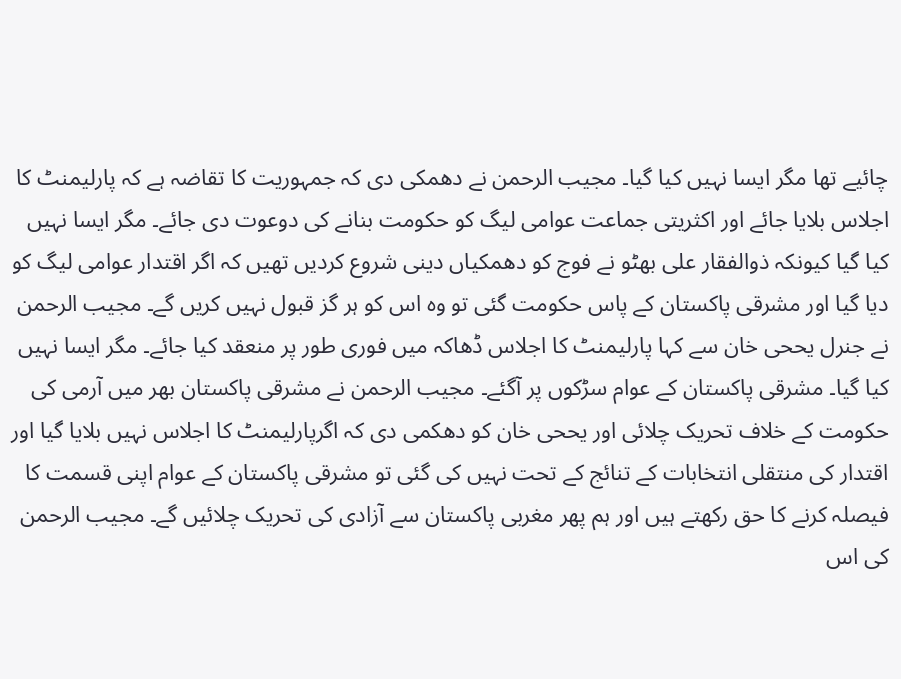چائیے تھا مگر ایسا نہیں کیا گیا۔ مجیب الرحمن نے دھمکی دی کہ جمہوریت کا تقاضہ ہے کہ پارلیمنٹ کا اجلاس بلایا جائے اور اکثریتی جماعت عوامی لیگ کو حکومت بنانے کی دوعوت دی جائے۔ مگر ایسا نہیں کیا گیا کیونکہ ذوالفقار علی بھٹو نے فوج کو دھمکیاں دینی شروع کردیں تھیں کہ اگر اقتدار عوامی لیگ کو دیا گیا اور مشرقی پاکستان کے پاس حکومت گئی تو وہ اس کو ہر گز قبول نہیں کریں گے۔ مجیب الرحمن نے جنرل یححی خان سے کہا پارلیمنٹ کا اجلاس ڈھاکہ میں فوری طور پر منعقد کیا جائے۔ مگر ایسا نہیں کیا گیا۔ مشرقی پاکستان کے عوام سڑکوں پر آگئے۔ مجیب الرحمن نے مشرقی پاکستان بھر میں آرمی کی حکومت کے خلاف تحریک چلائی اور یححی خان کو دھکمی دی کہ اگرپارلیمنٹ کا اجلاس نہیں بلایا گیا اور اقتدار کی منتقلی انتخابات کے تنائج کے تحت نہیں کی گئی تو مشرقی پاکستان کے عوام اپنی قسمت کا فیصلہ کرنے کا حق رکھتے ہیں اور ہم پھر مغربی پاکستان سے آزادی کی تحریک چلائیں گے۔ مجیب الرحمن کی اس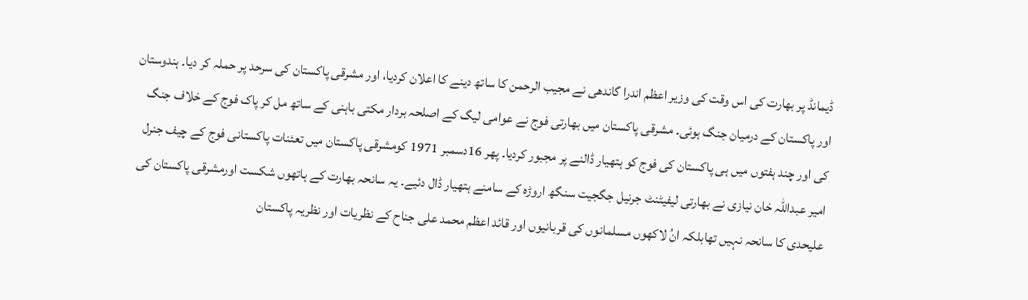ڈیمانڈ پر بھارت کی اس وقت کی وزیر اعظم اندرا گاندھی نے مجیب الرحمن کا ساتھ دینے کا اعلان کردیا، اور مشرقی پاکستان کی سرحد پر حملہ کر دیا۔ ہندوستان اور پاکستان کے درمیان جنگ ہوئی۔ مشرقی پاکستان میں بھارتی فوج نے عوامی لیگ کے اصلحہ بردار مکتی باہنی کے ساتھ مل کر پاک فوج کے خلاف جنگ کی اور چند ہفتوں میں ہی پاکستان کی فوج کو ہتھیار ڈالنے پر مجبور کردیا۔ پھر 16دسمبر 1971 کومشرقی پاکستان میں تعئنات پاکستانی فوج کے چیف جنرل امیر عبداللہ خان نیازی نے بھارتی لیفیٹنٹ جرنیل جگجیت سنگھ اروڑہ کے سامنے ہتھیار ڈال دئیے۔ یہ سانحہ بھارت کے ہاتھوں شکست اورمشرقی پاکستان کی علیحدی کا سانحہ نہیں تھابلکہ انُ لاکھوں مسلمانوں کی قربانیوں اور قائد اعظم محمد علی جناح کے نظریات اور نظریہ پاکستان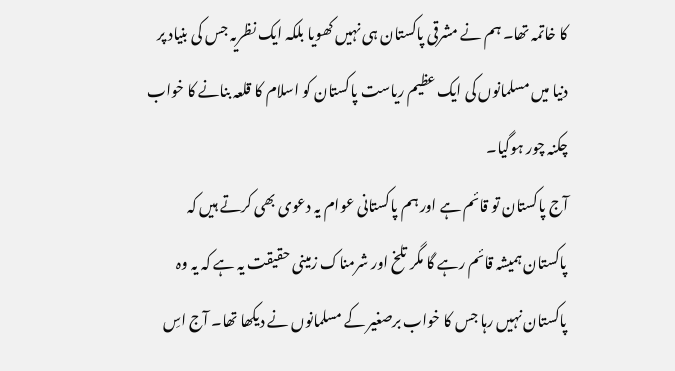کا خاتمہ تھا۔ ہم نے مشرقی پاکستان ہی نہیں کھویا بلکہ ایک نظریہ جس کی بنیاد پر دنیا میں مسلمانوں کی ایک عظیم ریاست پاکستان کو اسلام کا قلعہ بنانے کا خواب چکنہ چور ہوگیا۔
آج پاکستان تو قائم ہے اور ہم پاکستانی عوام یہ دعوی بھی کرتے ہیں کہ پاکستان ہمیشہ قائم رہے گا مگر تلخ اور شرمناک زمینی حقیقت یہ ہے کہ یہ وہ پاکستان نہیں رہا جس کا خواب برصغیر کے مسلمانوں نے دیکھا تھا۔ آج اسِ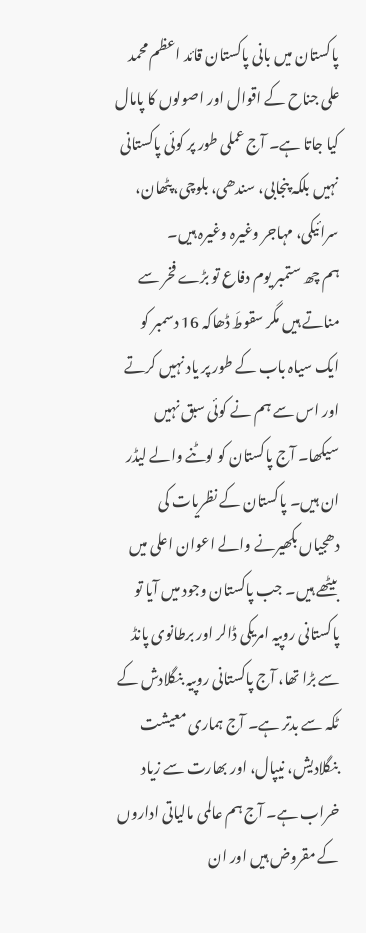پاکستان میں بانی پاکستان قائد اعظم محمد علی جناح کے اقوال اور اصولوں کا پامال کیا جاتا ہے۔ آج عملی طور پر کوئی پاکستانی نہیں بلکہ پنجابی، سندھی، بلوچی، پٹھان، سرائیکی، مہاجر وغیرہ وغیرہ ہیں۔
ہم چھ ستمبر یوم دفاع تو بڑے فخر سے مناتے ہیں مگر سقوطَ ڈھاکہ 16 دسمبر کو ایک سیاہ باب کے طور پر یاد نہیں کرتے اور اس سے ہم نے کوئی سبق نہیں سیکھا۔ آج پاکستان کو لوٹنے والے لیڈر ان ہیں۔ پاکستان کے نظریات کی دھجیاں بکھیرنے والے اعوان اعلی میں بیٹھے ہیں۔ جب پاکستان وجود میں آیا تو پاکستانی روپیہ امریکی ڈالر اور برطانوی پانڈ سے بڑا تھا، آج پاکستانی روپیہ بنگلادش کے ٹکہ سے بدتر ہے۔ آج ہماری معیشت بنگلادیش، نیپال، اور بھارت سے زیاد خراب ہے۔ آج ہم عالمی مالیاتی اداروں کے مقروض ہیں اور ان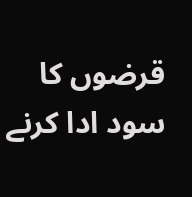قرضوں کا سود ادا کرنے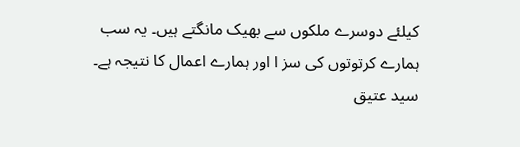کیلئے دوسرے ملکوں سے بھیک مانگتے ہیں۔ یہ سب ہمارے کرتوتوں کی سز ا اور ہمارے اعمال کا نتیجہ ہے۔
سید عتیق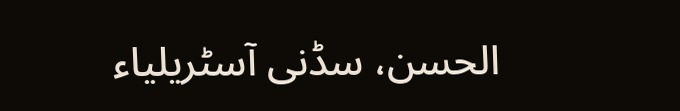الحسن، سڈنی آسٹریلیاء